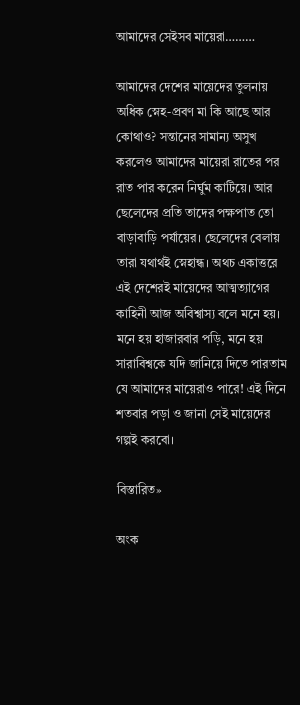আমাদের সেইসব মায়েরা………

আমাদের দেশের মায়েদের তুলনায় অধিক স্নেহ-প্রবণ মা কি আছে আর কোথাও? সন্তানের সামান্য অসুখ করলেও আমাদের মায়েরা রাতের পর রাত পার করেন নির্ঘুম কাটিয়ে। আর ছেলেদের প্রতি তাদের পক্ষপাত তো বাড়াবাড়ি পর্যায়ের। ছেলেদের বেলায় তারা যথার্থই স্নেহান্ধ। অথচ একাত্তরে এই দেশেরই মায়েদের আত্মত্যাগের কাহিনী আজ অবিশ্বাস্য বলে মনে হয়। মনে হয় হাজারবার পড়ি, মনে হয় সারাবিশ্বকে যদি জানিয়ে দিতে পারতাম যে আমাদের মায়েরাও পারে! এই দিনে শতবার পড়া ও জানা সেই মায়েদের গল্পই করবো।

বিস্তারিত»

অংক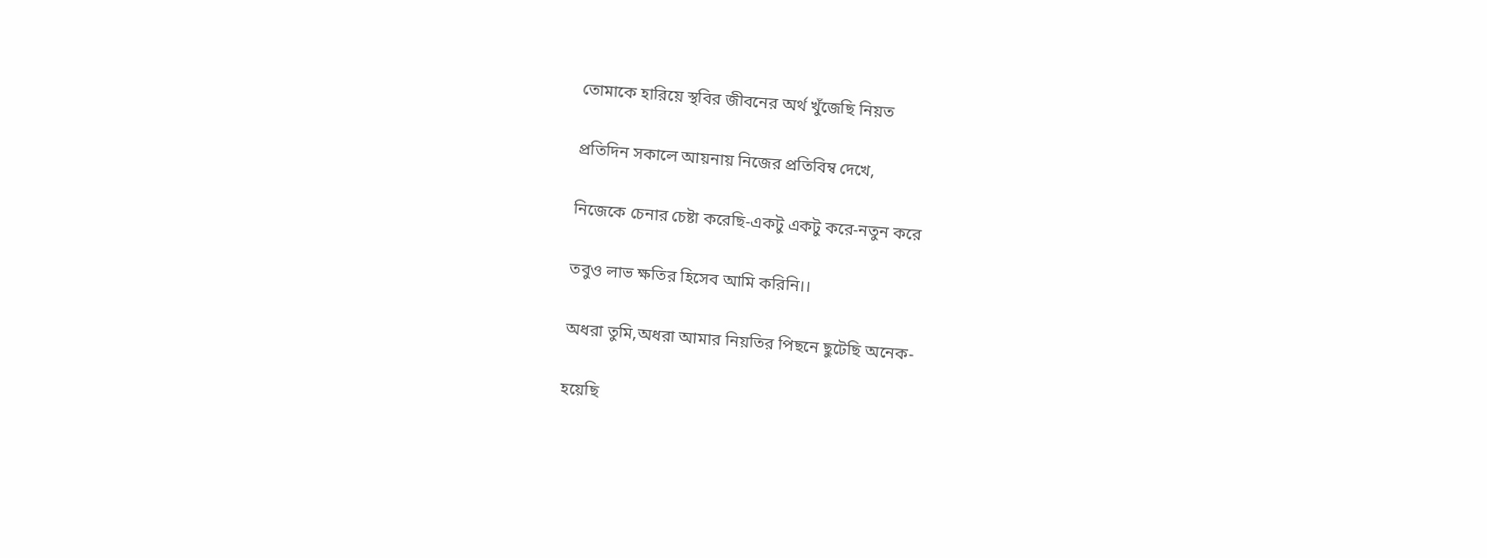তোমাকে হারিয়ে স্থবির জীবনের অর্থ খুঁজেছি নিয়ত

প্রতিদিন সকালে আয়নায় নিজের প্রতিবিম্ব দেখে,

নিজেকে চেনার চেষ্টা করেছি-একটু একটু করে-নতুন করে

তবুও লাভ ক্ষতির হিসেব আমি করিনি।।

অধরা তুমি,অধরা আমার নিয়তির পিছনে ছুটেছি অনেক-

হয়েছি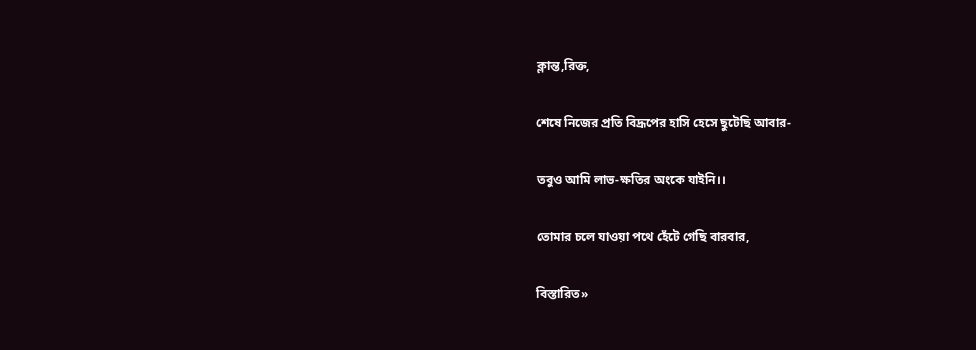ক্লান্ত,রিক্ত,

শেষে নিজের প্রতি বিদ্রূপের হাসি হেসে ছুটেছি আবার-

তবুও আমি লাভ-ক্ষতির অংকে যাইনি।।

তোমার চলে যাওয়া পথে হেঁটে গেছি বারবার,

বিস্তারিত»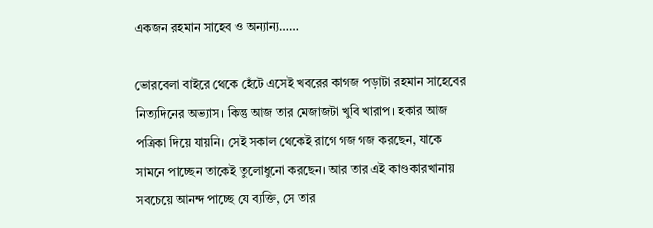একজন রহমান সাহেব ও অন্যান্য……

ভোরবেলা বাইরে থেকে হেঁটে এসেই খবরের কাগজ পড়াটা রহমান সাহেবের নিত্যদিনের অভ্যাস। কিন্তু আজ তার মেজাজটা খুবি খারাপ। হকার আজ পত্রিকা দিয়ে যায়নি। সেই সকাল থেকেই রাগে গজ গজ করছেন, যাকে সামনে পাচ্ছেন তাকেই তুলোধুনো করছেন। আর তার এই কাণ্ডকারখানায় সবচেয়ে আনন্দ পাচ্ছে যে ব্যক্তি, সে তার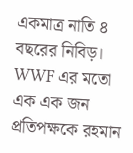একমাত্র নাতি ৪ বছরের নিবিড়। WWF এর মতো এক এক জন প্রতিপক্ষকে রহমান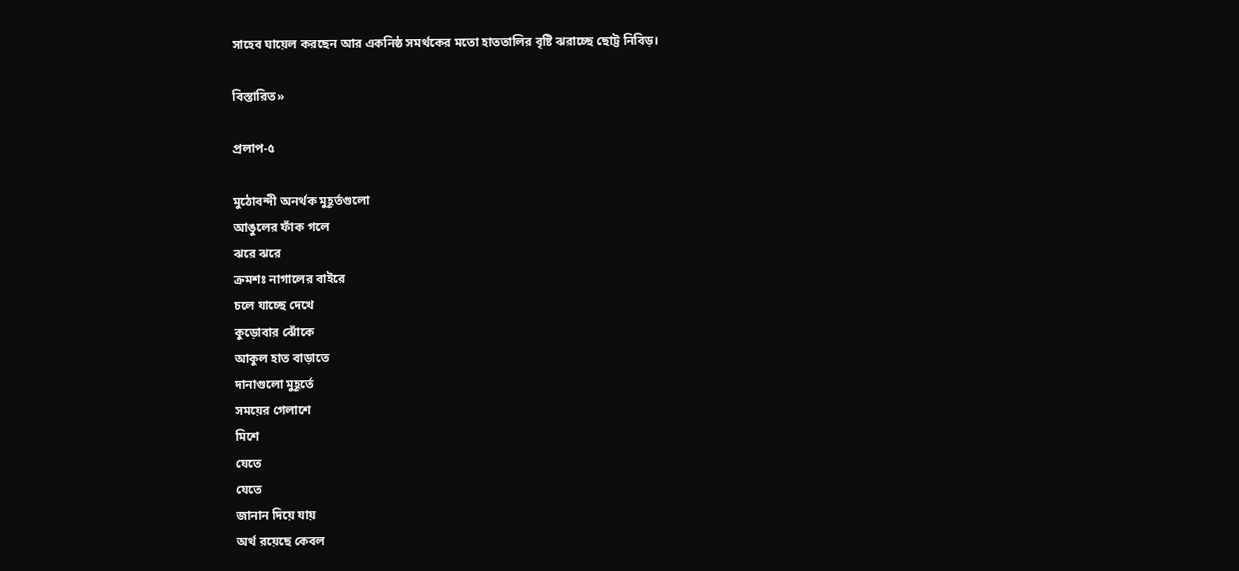সাহেব ঘায়েল করছেন আর একনিষ্ঠ সমর্থকের মতো হাততালির বৃষ্টি ঝরাচ্ছে ছোট্ট নিবিড়।

বিস্তারিত»

প্রলাপ-৫

মুঠোবন্দী অনর্থক মুহূর্তগুলো
আঙুলের ফাঁক গলে
ঝরে ঝরে
ক্রমশঃ নাগালের বাইরে
চলে যাচ্ছে দেখে
কুড়োবার ঝোঁকে
আকুল হাত বাড়াতে
দানাগুলো মুহূর্তে
সময়ের গেলাশে
মিশে
যেতে
যেতে
জানান দিয়ে যায়
অর্থ রয়েছে কেবল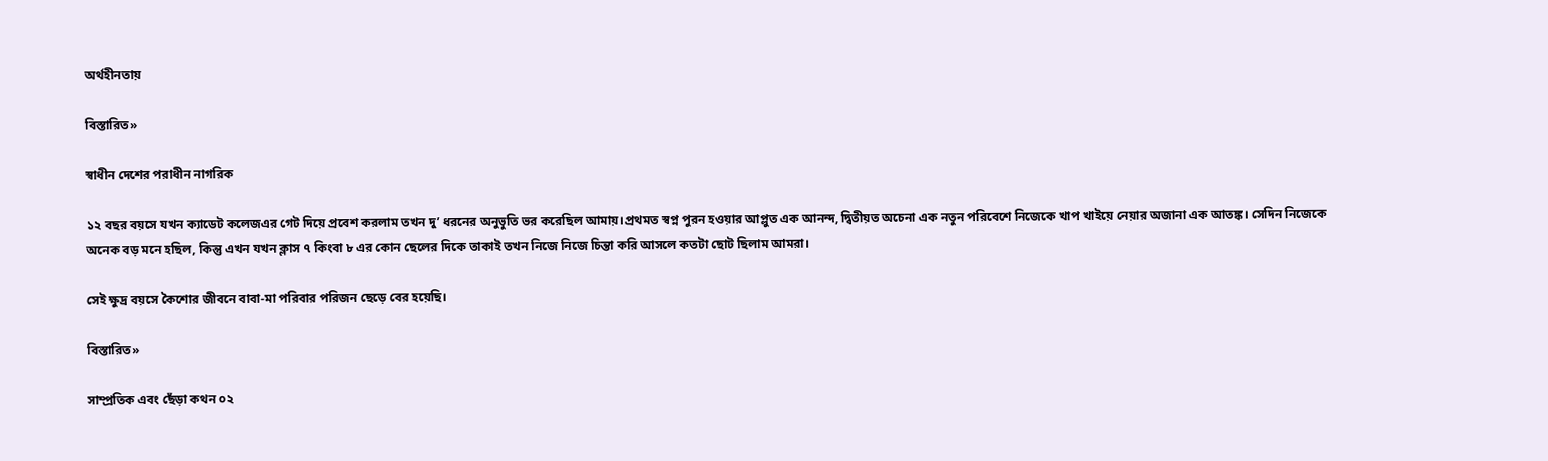অর্থহীনতায়

বিস্তারিত»

স্বাধীন দেশের পরাধীন নাগরিক

১২ বছর বয়সে যখন ক্যাডেট কলেজএর গেট দিয়ে প্রবেশ করলাম তখন দু’ ধরনের অনুভুতি ভর করেছিল আমায়।প্রথমত স্বপ্ন পুরন হওয়ার আপ্লুত এক আনন্দ, দ্বিতীয়ত অচেনা এক নতুন পরিবেশে নিজেকে খাপ খাইয়ে নেয়ার অজানা এক আতঙ্ক। সেদিন নিজেকে অনেক বড় মনে হছিল, কিন্তু এখন যখন ক্লাস ৭ কিংবা ৮ এর কোন ছেলের দিকে তাকাই তখন নিজে নিজে চিন্তা করি আসলে কতটা ছোট ছিলাম আমরা।

সেই ক্ষুদ্র বয়সে কৈশোর জীবনে বাবা-মা পরিবার পরিজন ছেড়ে বের হয়েছি।

বিস্তারিত»

সাম্প্রতিক এবং ছেঁড়া কথন ০২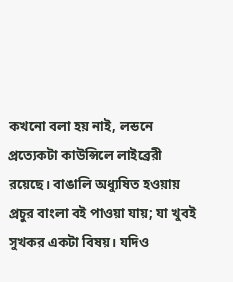কখনো বলা হয় নাই, লন্ডনে প্রত্যেকটা কাউন্সিলে লাইব্রেরী রয়েছে। বাঙালি অধ্যুষিত হওয়ায় প্রচুর বাংলা বই পাওয়া যায়; যা খুবই সুখকর একটা বিষয়। যদিও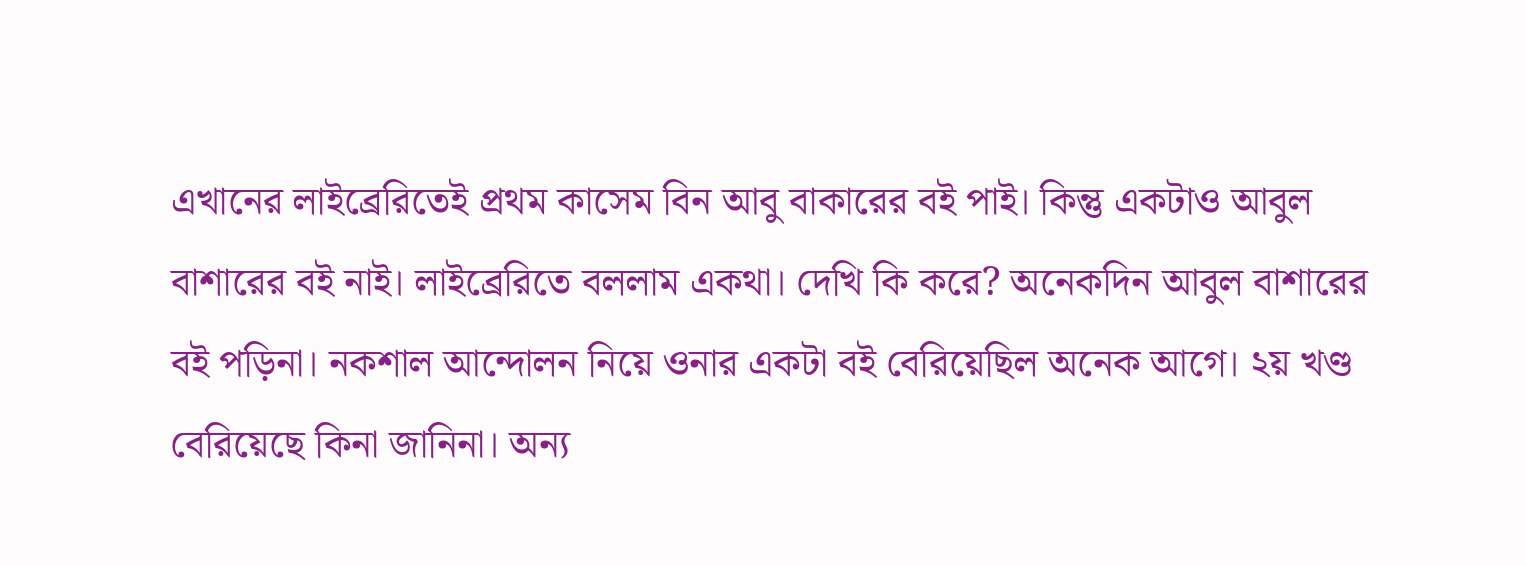এখানের লাইব্রেরিতেই প্রথম কাসেম বিন আবু বাকারের বই পাই। কিন্তু একটাও আবুল বাশারের বই নাই। লাইব্রেরিতে বললাম একথা। দেখি কি করে? অনেকদিন আবুল বাশারের বই পড়িনা। নকশাল আন্দোলন নিয়ে ওনার একটা বই বেরিয়েছিল অনেক আগে। ২য় খণ্ড বেরিয়েছে কিনা জানিনা। অন্য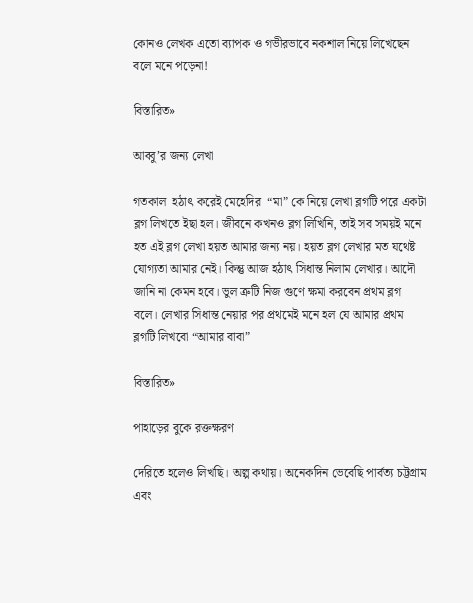কোনও লেখক এতো ব্যাপক ও গভীরভাবে নকশাল নিয়ে লিখেছেন বলে মনে পড়েনা!

বিস্তারিত»

আব্বু’র জন্য লেখা

গতকাল  হঠাৎ করেই মেহেদির  “মা” কে নিয়ে লেখা ব্লগটি পরে একটা ব্লগ লিখতে ইছা হল। জীবনে কখনও ব্লগ লিখিনি, তাই সব সময়ই মনে হত এই ব্লগ লেখা হয়ত আমার জন্য নয়। হয়ত ব্লগ লেখার মত যথেষ্ট যোগ্যতা আমার নেই। কিন্তু আজ হঠাৎ সিধান্ত নিলাম লেখার। আদৌ জানি না কেমন হবে। ভুল ত্রুটি নিজ গুণে ক্ষমা করবেন প্রথম ব্লগ বলে। লেখার সিধান্ত নেয়ার পর প্রথমেই মনে হল যে আমার প্রথম ব্লগটি লিখবো “আমার বাবা”

বিস্তারিত»

পাহাড়ের বুকে রক্তক্ষরণ

দেরিতে হলেও লিখছি। অল্প কথায়। অনেকদিন ভেবেছি পার্বত্য চট্টগ্রাম এবং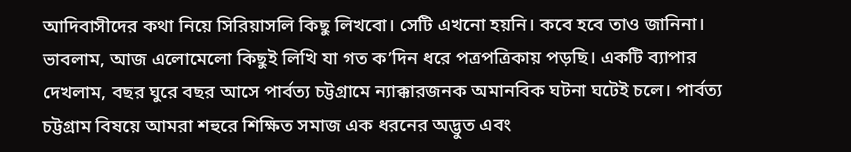আদিবাসীদের কথা নিয়ে সিরিয়াসলি কিছু লিখবো। সেটি এখনো হয়নি। কবে হবে তাও জানিনা। ভাবলাম, আজ এলোমেলো কিছুই লিখি যা গত ক’দিন ধরে পত্রপত্রিকায় পড়ছি। একটি ব্যাপার দেখলাম, বছর ঘুরে বছর আসে পার্বত্য চট্টগ্রামে ন্যাক্কারজনক অমানবিক ঘটনা ঘটেই চলে। পার্বত্য চট্টগ্রাম বিষয়ে আমরা শহুরে শিক্ষিত সমাজ এক ধরনের অদ্ভুত এবং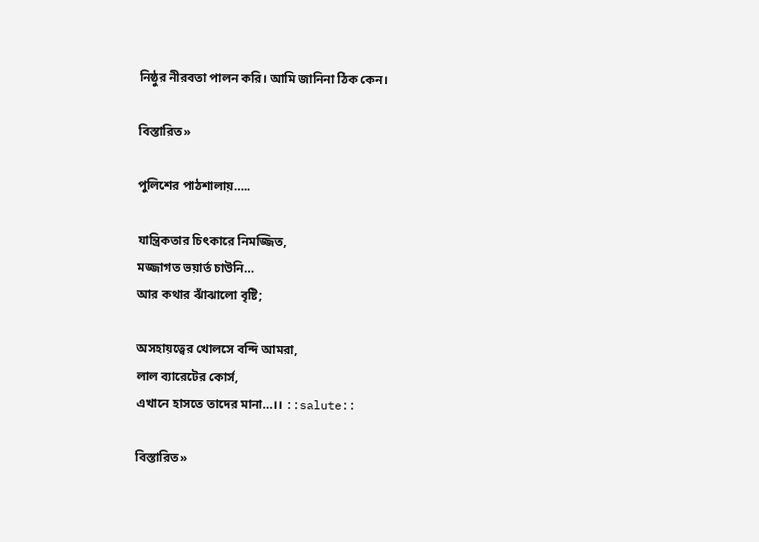নিষ্ঠুর নীরবতা পালন করি। আমি জানিনা ঠিক কেন।

বিস্তারিত»

পুলিশের পাঠশালায়…..

যান্ত্রিকতার চিৎকারে নিমজ্জিত,
মজ্জাগত ভয়ার্ত চাউনি…
আর কথার ঝাঁঝালো বৃষ্টি;

অসহায়ত্বের খোলসে বন্দি আমরা,
লাল ব্যারেটের কোর্স,
এখানে হাসতে তাদের মানা…।। ::salute::

বিস্তারিত»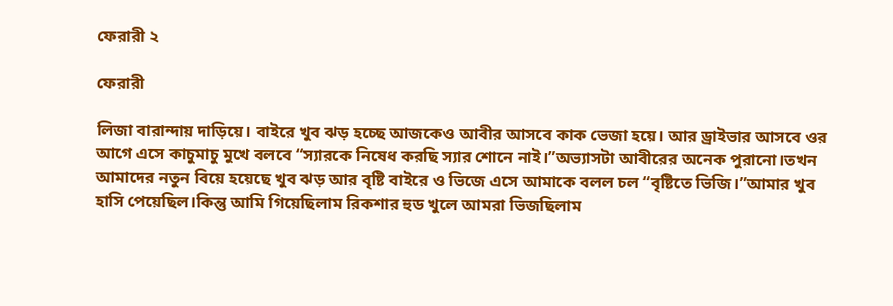ফেরারী ২

ফেরারী

লিজা বারান্দায় দাড়িয়ে। বাইরে খুব ঝড় হচ্ছে আজকেও আবীর আসবে কাক ভেজা হয়ে। আর ড্রাইভার আসবে ওর আগে এসে কাচুমাচু মুখে বলবে “স্যারকে নিষেধ করছি স্যার শোনে নাই।”অভ্যাসটা আবীরের অনেক পুরানো।তখন আমাদের নতুন বিয়ে হয়েছে খুব ঝড় আর বৃষ্টি বাইরে ও ভিজে এসে আমাকে বলল চল “বৃষ্টিতে ভিজি।”আমার খুব হাসি পেয়েছিল।কিন্তু আমি গিয়েছিলাম রিকশার হুড খুলে আমরা ভিজছিলাম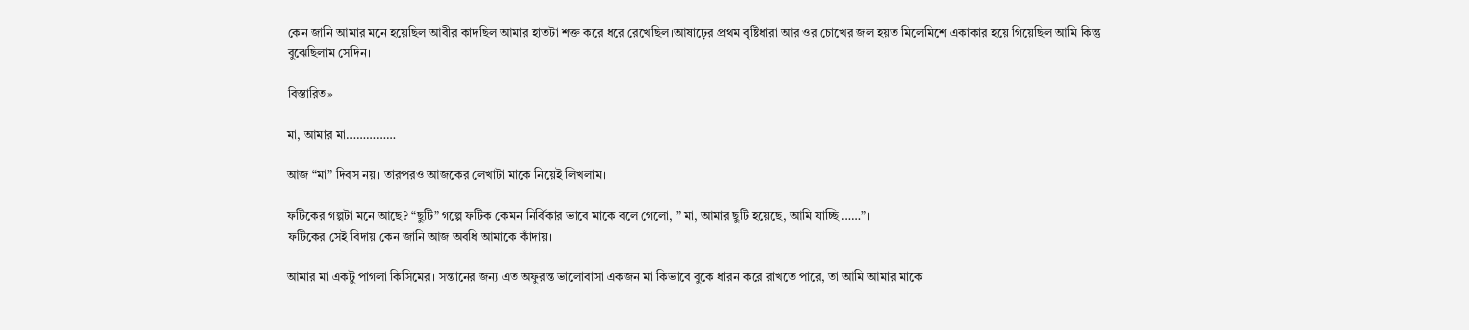কেন জানি আমার মনে হয়েছিল আবীর কাদছিল আমার হাতটা শক্ত করে ধরে রেখেছিল।আষাঢ়ের প্রথম বৃষ্টিধারা আর ওর চোখের জল হয়ত মিলেমিশে একাকার হয়ে গিয়েছিল আমি কিন্তু বুঝেছিলাম সেদিন।

বিস্তারিত»

মা, আমার মা……………

আজ “মা” দিবস নয়। তারপরও আজকের লেখাটা মাকে নিয়েই লিখলাম।

ফটিকের গল্পটা মনে আছে? “ছুটি” গল্পে ফটিক কেমন নির্বিকার ভাবে মাকে বলে গেলো, ” মা, আমার ছুটি হয়েছে, আমি যাচ্ছি……”।
ফটিকের সেই বিদায় কেন জানি আজ অবধি আমাকে কাঁদায়।

আমার মা একটু পাগলা কিসিমের। সন্তানের জন্য এত অফুরন্ত ভালোবাসা একজন মা কিভাবে বুকে ধারন করে রাখতে পারে, তা আমি আমার মাকে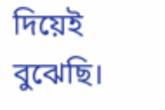দিয়েই বুঝেছি।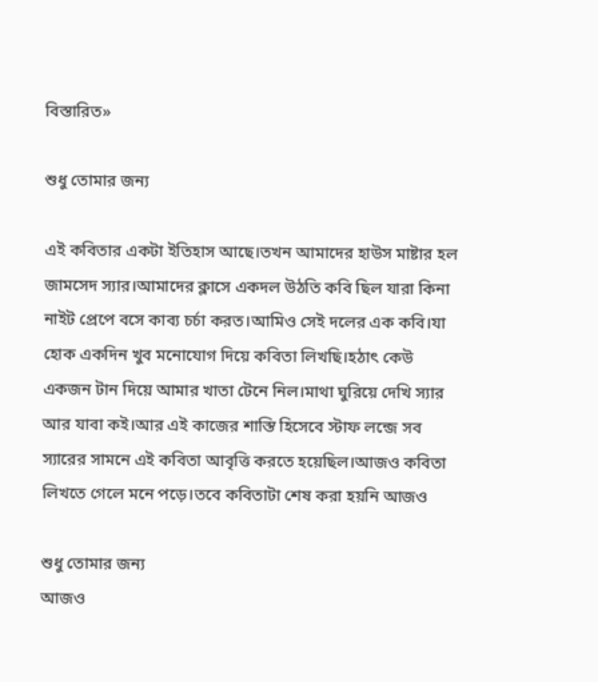বিস্তারিত»

শুধু তোমার জন্য

এই কবিতার একটা ইতিহাস আছে।তখন আমাদের হাউস মাষ্টার হল জামসেদ স্যার।আমাদের ক্লাসে একদল উঠতি কবি ছিল যারা কিনা নাইট প্রেপে বসে কাব্য চর্চা করত।আমিও সেই দলের এক কবি।যা হোক একদিন খুব মনোযোগ দিয়ে কবিতা লিখছি।হঠাৎ কেউ একজন টান দিয়ে আমার খাতা টেনে নিল।মাথা ঘুরিয়ে দেখি স্যার আর যাবা কই।আর এই কাজের শাস্তি হিসেবে স্টাফ লন্জে সব স্যারের সামনে এই কবিতা আবৃত্তি করতে হয়েছিল।আজও কবিতা লিখতে গেলে মনে পড়ে।তবে কবিতাটা শেষ করা হয়নি আজও

শুধু তোমার জন্য
আজও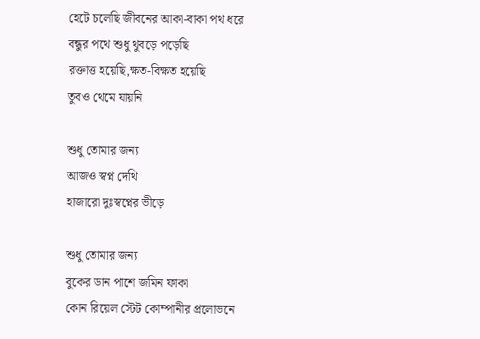হেটে চলেছি জীবনের আকা-বাকা পথ ধরে
বন্ধুর পথে শুধু থুবড়ে পড়েছি
রক্তাত্ত হয়েছি,ক্ষত-বিক্ষত হয়েছি
তুবও থেমে যায়নি

শুধু তোমার জন্য
আজও স্বপ্ন দেথি
হাজারো দুঃস্বপ্নের ভীড়ে

শুধু তোমার জন্য
বুকের ডান পাশে জমিন ফাকা
কোন রিয়েল স্টেট কোম্পানীর প্রলোভনে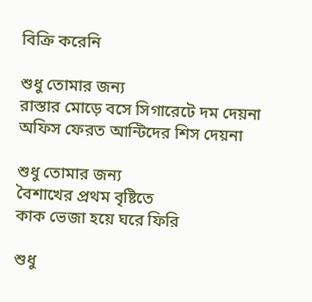বিক্রি করেনি

শুধু তোমার জন্য
রাস্তার মোড়ে বসে সিগারেটে দম দেয়না
অফিস ফেরত আন্টিদের শিস দেয়না

শুধু তোমার জন্য
বৈশাখের প্রথম বৃষ্টিতে
কাক ভেজা হয়ে ঘরে ফিরি

শুধু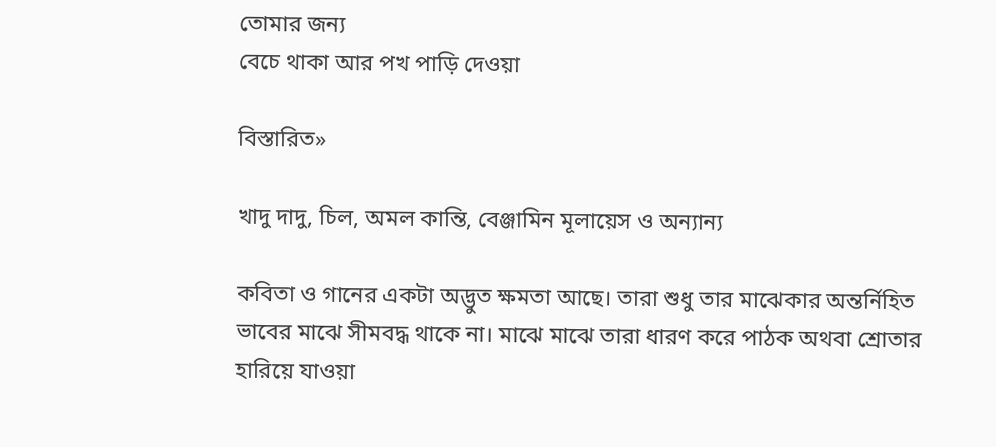তোমার জন্য
বেচে থাকা আর পখ পাড়ি দেওয়া

বিস্তারিত»

খাদু দাদু, চিল, অমল কান্তি, বেঞ্জামিন মূলায়েস ও অন্যান্য

কবিতা ও গানের একটা অদ্ভুত ক্ষমতা আছে। তারা শুধু তার মাঝেকার অন্তর্নিহিত ভাবের মাঝে সীমবদ্ধ থাকে না। মাঝে মাঝে তারা ধারণ করে পাঠক অথবা শ্রোতার হারিয়ে যাওয়া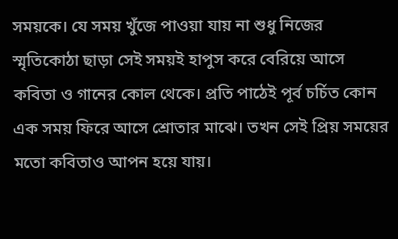সময়কে। যে সময় খুঁজে পাওয়া যায় না শুধু নিজের স্মৃতিকোঠা ছাড়া সেই সময়ই হাপুস করে বেরিয়ে আসে কবিতা ও গানের কোল থেকে। প্রতি পাঠেই পূর্ব চর্চিত কোন এক সময় ফিরে আসে শ্রোতার মাঝে। তখন সেই প্রিয় সময়ের মতো কবিতাও আপন হয়ে যায়।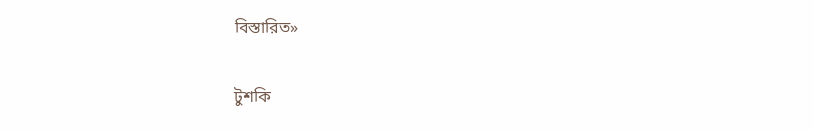বিস্তারিত»

টুশকি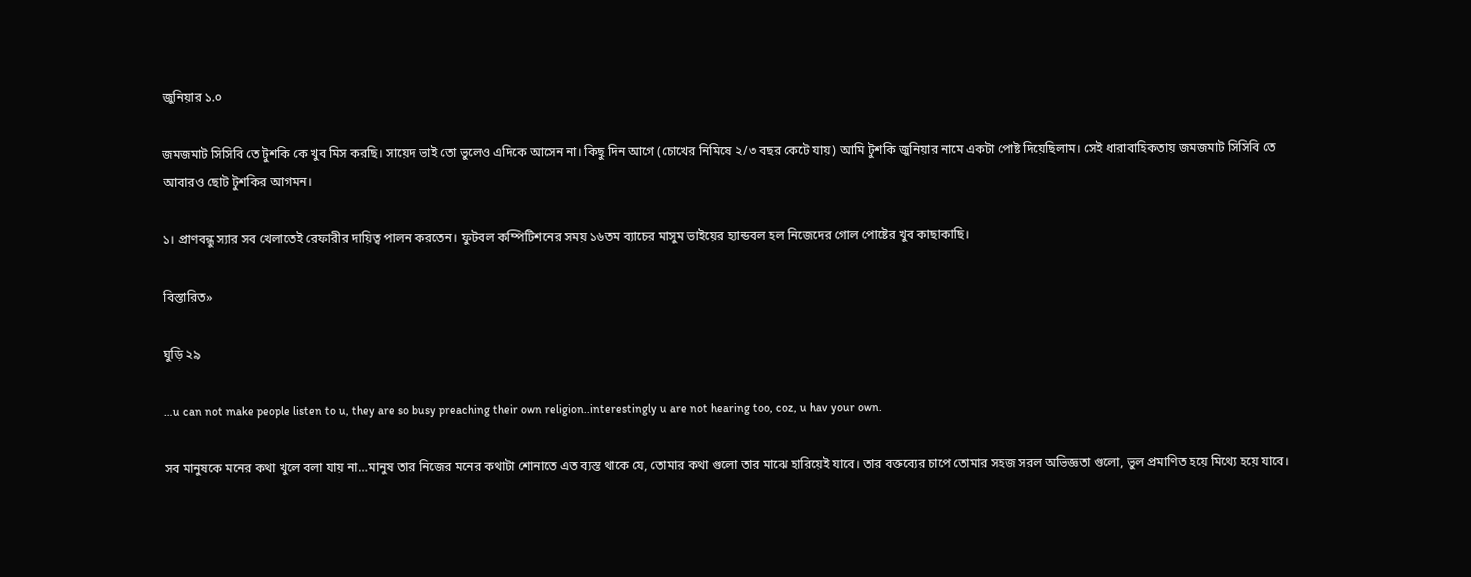জুনিয়ার ১.০

জমজমাট সিসিবি তে টুশকি কে খুব মিস করছি। সায়েদ ভাই তো ভুলেও এদিকে আসেন না। কিছু দিন আগে (চোখের নিমিষে ২/৩ বছর কেটে যায়) আমি টুশকি জুনিয়ার নামে একটা পোষ্ট দিয়েছিলাম। সেই ধারাবাহিকতায় জমজমাট সিসিবি তে আবারও ছোট টুশকির আগমন।

১। প্রাণবন্ধু স্যার সব খেলাতেই রেফারীর দায়িত্ব পালন করতেন। ফুটবল কম্পিটিশনের সময় ১৬তম ব্যাচের মাসুম ভাইয়ের হ্যান্ডবল হল নিজেদের গোল পোষ্টের খুব কাছাকাছি।

বিস্তারিত»

ঘুড়ি ২৯

…u can not make people listen to u, they are so busy preaching their own religion..interestingly u are not hearing too, coz, u hav your own.

সব মানুষকে মনের কথা খুলে বলা যায় না…মানুষ তার নিজের মনের কথাটা শোনাতে এত ব্যস্ত থাকে যে, তোমার কথা গুলো তার মাঝে হারিয়েই যাবে। তার বক্তব্যের চাপে তোমার সহজ সরল অভিজ্ঞতা গুলো, ভুল প্রমাণিত হয়ে মিথ্যে হয়ে যাবে।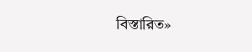বিস্তারিত»